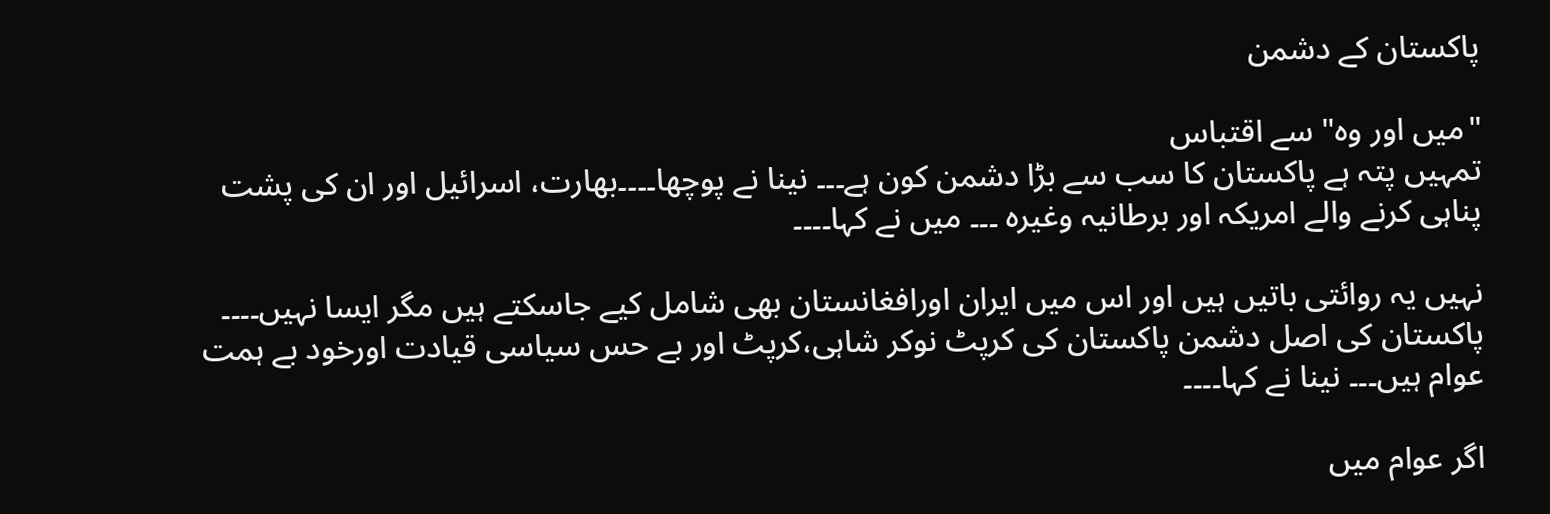پاکستان کے دشمن

"میں اور وہ" سے اقتباس
تمہیں پتہ ہے پاکستان کا سب سے بڑا دشمن کون ہے۔۔۔ نینا نے پوچھا۔۔۔۔بھارت، اسرائیل اور ان کی پشت پناہی کرنے والے امریکہ اور برطانیہ وغیرہ ۔۔۔ میں نے کہا۔۔۔۔

نہیں یہ روائتی باتیں ہیں اور اس میں ایران اورافغانستان بھی شامل کیے جاسکتے ہیں مگر ایسا نہیں۔۔۔۔ پاکستان کی اصل دشمن پاکستان کی کرپٹ نوکر شاہی،کرپٹ اور بے حس سیاسی قیادت اورخود بے ہمت عوام ہیں۔۔۔ نینا نے کہا۔۔۔۔

اگر عوام میں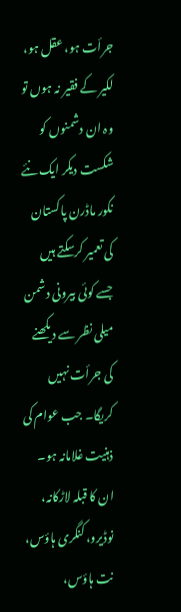جرأت ہو، عقل ہو، لکیر کے فقیر نہ ہوں تو وہ ان دشمنوں کو شکست دیکر ایک نئے نکور ماڈرن پاکستان کی تعمیر کرسکتے ہیں جسے کوئی بیرونی دشمن میلی نظر سے دیکھنے کی جرأت نہیں کریگا۔ جب عوام کی ذہنیت غلامانہ ہو۔ ان کا قبلہ لاڑکانہ، نوڈیرو، کنگری ہاؤس، نت ہاؤس،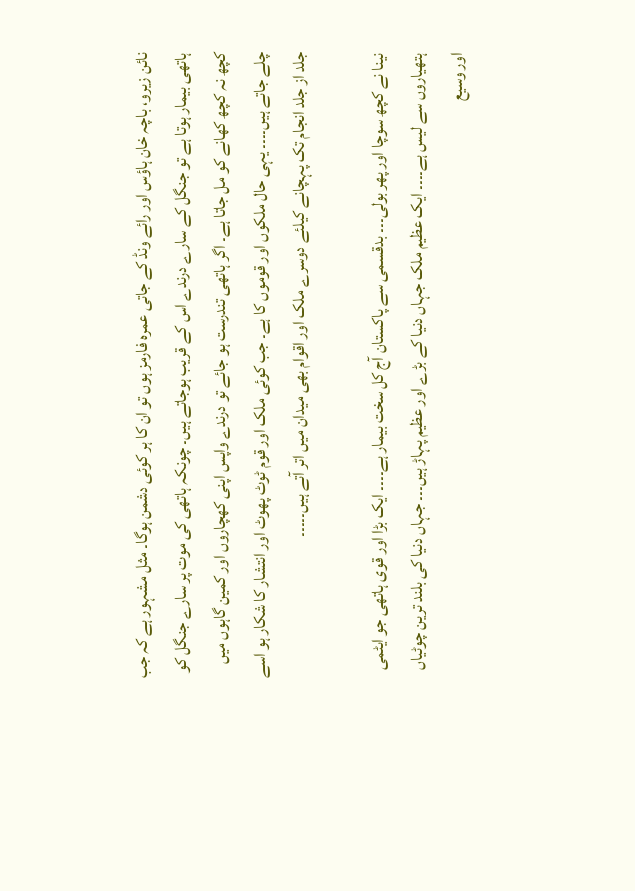نائن زیرو، باچہ خان ہاؤس اور رائے ونڈ کے جاتی عمرہ فارمز ہوں تو ان کا ہر کوئی دشمن ہوگا۔ مثل مشہور ہے کہ جب ہاتھی بیمار ہوتا ہے تو جنگل کے سارے درندے اس کے قریب ہوجاتے ہیں۔ چونکہ ہاتھی کی موت پر سارے جنگل کو کچھ نہ کچھ کھانے کو مل جاتا ہے۔ اگر ہاتھی تندرست ہو جائے تو درندے واپس اپنی کھچاروں اور کمین گاہوں میں چلے جاتے ہیں۔۔۔۔ یہی حال ملکوں اور قوموں کا ہے۔ جب کوئی ملک اور قوم ٹوٹ پھوٹ اور انتشار کا شکار ہو اسے جلد از جلد انجام تک پہچانے کیلئے دوسرے ملک اور اقوام بھی میدان میں اتر آتے ہیں۔۔۔۔۔

نینا نے کچھ سوچا اور پھر بولی۔۔۔ بدقسمی سے پاکستان آج کل سخت بیمار ہے۔۔۔۔ ایک بڑا اور قوی ہاتھی جو ایٹمی ہتھیاروں سے لیس ہے۔۔۔۔ ایک عظیم ملک جہاں دنیا کے بڑے اور عظیم پہاڑ ہیں۔۔۔ جہاں دنیا کی بلند ترین چوٹیاں اور وسیع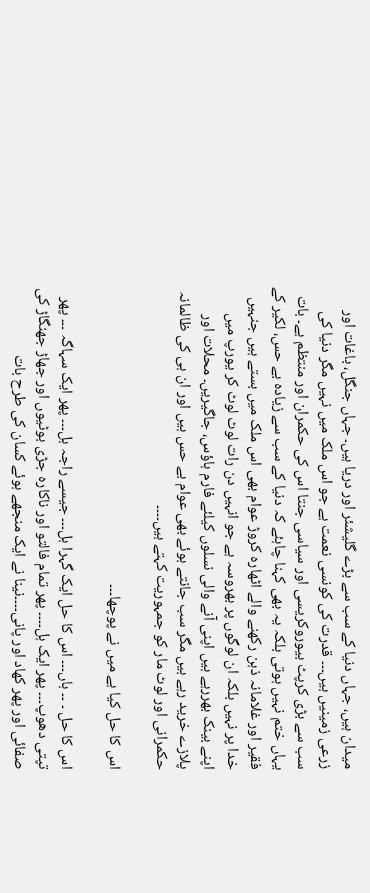میدان ہیں، جہاں دنیا کے سب سے بڑے گلیشئر اور دریا ہیں۔ جہاں جنگل، باغات اور زرعی زمینیں ہیں۔۔۔ قدرت کی کونسی نعمت ہے جو اس ملک میں نہیں مگر دنیا کی سب سے بڑی کرپٹ بیوروکریسی اور سیاسی جنتا اس کی حکمران اور منتظم ہے۔ بات یہاں ختم نہیں ہوتی بلکہ یہ بھی کہنا چاہئے کہ دنیا کے سب سے زیادہ بے حس، لکیر کے فقیر اور غلامانہ ذہن رکھنے والے اٹھارہ کروڑ عوام بھی اس ملک میں بستے ہیں جنہیں خدا پر نہیں بلکہ ان لوگوں پر بھروسہ ہے جو انہیں دن رات لوٹ لوٹ کر یورپ میں اپنے بینک بھررہے ہیں اپنی آنے والی نسلوں کیلئے فارم ہاؤس، جاگیریں۔ محلات اور پلازے خرید رہے ہیں مگر سب جانتے ہوئے بھی عوام بے حس ہیں اور ان ہی کی ظالمانہ حکمرانی اور لوٹ مار کو جمہوریت کہتے ہیں۔۔۔۔

اس کا حل کیا ہے میں نے پوچھا۔۔۔

اس کا حل ۔ ۔۔ ہاں۔۔۔ اس کا حل ایک گہرا ہل۔۔۔ جیسے راجہ ہل۔۔۔ پھر ایک سہاگہ ۔۔۔ پھر تپتی دھوپ۔۔۔ پھر ایک ہل۔۔۔۔ پھر تمام فالتو اور ناکارہ جڑی بوٹیوں اور جھاڑ جھنگاڑ کی صفائی اور پھر کھاد اور پانی۔۔۔۔نینا نے ایک منجھے ہوئے کسان کی طرح بات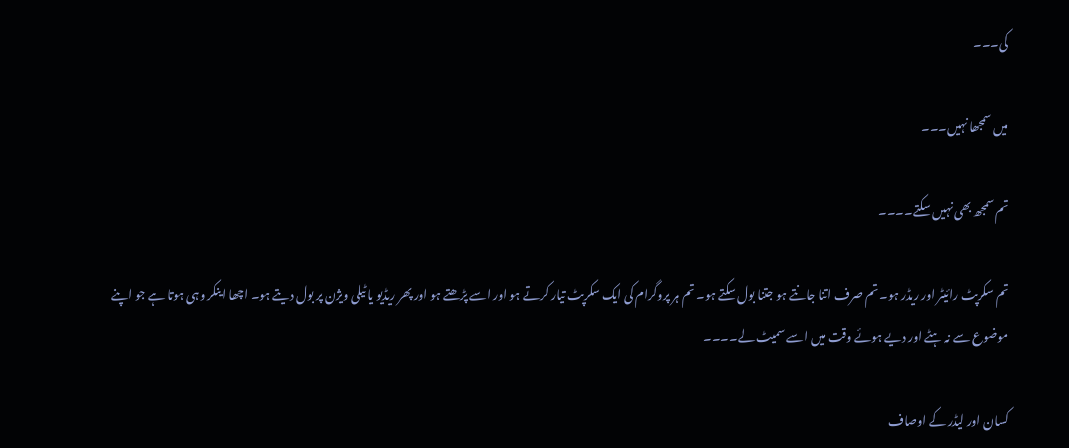کی۔۔۔

میں سمجھا نہیں۔۔۔

تم سمجھ بھی نہیں سکتے۔۔۔۔

تم سکرپٹ رائیٹر اور ریڈر ہو۔ تم صرف اتنا جانتے ہو جتنا بول سکتے ہو۔ تم ہر پروگرام کی ایک سکرپٹ تیار کرتے ہو اور اسے پڑھتے ہو اور پھر ریڈیو یا ٹیلی ویژن پر بول دیتے ہو۔ اچھا اینکر وہی ہوتا ہے جو اپنے موضوع سے نہ ہٹے اور دیے ہوئے وقت میں اسے سمیٹ لے۔۔۔۔

کسان اور لیڈر کے اوصاف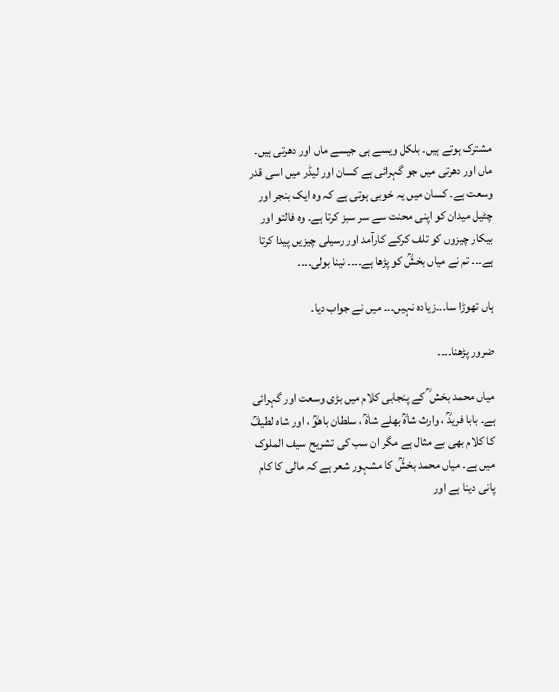مشترک ہوتے ہیں۔ بلکل ویسے ہی جیسے ماں اور دھرتی ہیں۔ ماں اور دھرتی میں جو گہرائی ہے کسان اور لیڈر میں اسی قدر وسعت ہے۔ کسان میں یہ خوبی ہوتی ہے کہ وہ ایک بنجر اور چٹیل میدان کو اپنی محنت سے سر سبز کرتا ہے۔ وہ فالتو اور بیکار چیزوں کو تلف کرکے کارآمد اور رسیلی چیزیں پیدا کرتا ہے۔۔۔ تم نے میاں بخشؒ کو پڑھا ہے۔۔۔۔ نینا بولی۔۔۔۔

ہاں تھوڑا سا۔۔۔زیادہ نہیں۔۔۔ میں نے جواب دیا۔

ضرور پڑھنا۔۔۔۔

میاں محمد بخش ؒ کے پنجابی کلام میں بڑی وسعت اور گہرائی ہے۔ بابا فریدؒ ، وارث شاہؒ بھلے شاہؒ ، سلطان باھوؒ ، اور شاہ لطیفؒ کا کلام بھی بے مثال ہے مگر ان سب کی تشریح سیف الملوک میں ہے۔ میاں محمد بخشؒ کا مشہور شعر ہے کہ مالی کا کام پانی دینا ہے اور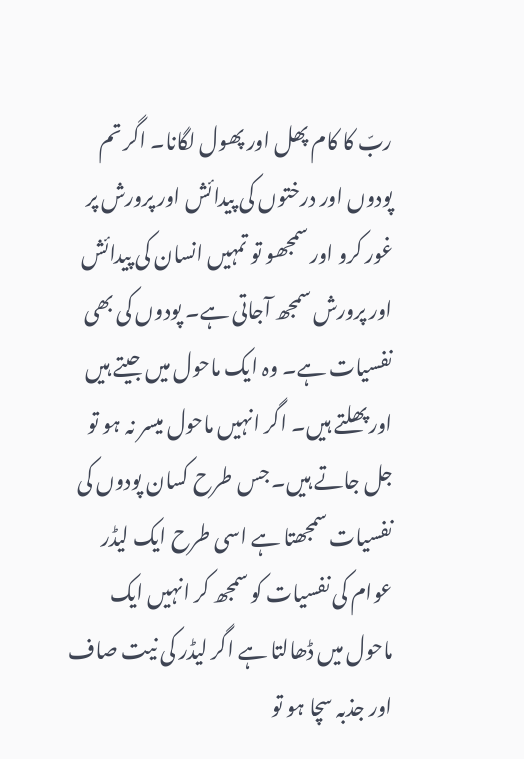ربّ کا کام پھل اور پھول لگانا۔ اگر تم پودوں اور درختوں کی پیدائش اور پرورش پر غور کرو اور سمجھو تو تمہیں انسان کی پیدائش اور پرورش سمجھ آجاتی ہے۔ پودوں کی بھی نفسیات ہے۔ وہ ایک ماحول میں جیتے ہیں اور پھلتے ہیں۔ اگر انہیں ماحول میسر نہ ہو تو جل جاتے ہیں۔ جس طرح کسان پودوں کی نفسیات سمجھتا ہے اسی طرح ایک لیڈر عوام کی نفسیات کو سمجھ کر انہیں ایک ماحول میں ڈھالتا ہے اگر لیڈر کی نیت صاف اور جذبہ سچا ہو تو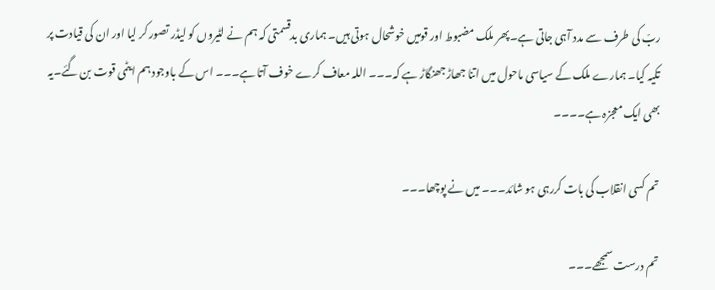ربّ کی طرف سے مدد آہی جاتی ہے۔پھر ملک مضبوط اور قومیں خوشحال ہوتی ہیں۔ ہماری بدقسمتی کہ ہم نے لٹیروں کو لیڈر تصور کر لیا اور ان کی قیادت پر تکیہ کیا۔ ہمارے ملک کے سیاسی ماحول میں اتنا جھاڑجھنگاڑ ہے کہ۔۔۔ اللہ معاف کرے خوف آتا ہے۔۔۔ اس کے باوجود ہم ایٹمی قوت بن گئے۔یہ بھی ایک معجزہ ہے۔۔۔۔

تم کسی انقلاب کی بات کررہی ہو شائد۔۔۔ میں نے پوچھا۔۔۔

تم درست سمجھے۔۔۔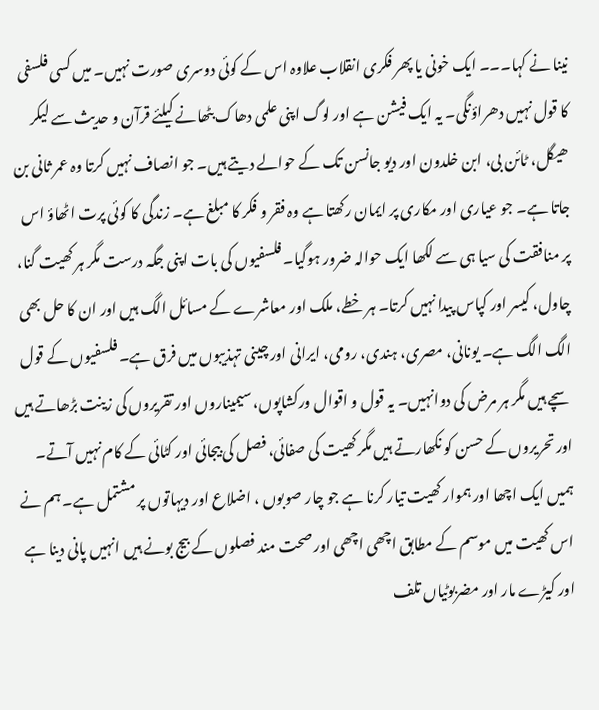نینا نے کہا۔۔۔ ایک خونی یا پھر فکری انقلاب علاوہ اس کے کوئی دوسری صورت نہیں۔ میں کسی فلسفی کا قول نہیں دھراؤنگی۔ یہ ایک فیشن ہے اور لوگ اپنی علمی دھاک بٹھانے کیلئے قرآن و حدیث سے لیکر ھیگل، ٹائن بی، ابن خلدون اور دیو جانسن تک کے حوالے دیتے ہیں۔ جو انصاف نہیں کرتا وہ عمر ثانی بن جاتا ہے۔ جو عیاری اور مکاری پر ایمان رکھتا ہے وہ فقر و فکر کا مبلغ ہے۔ زندگی کا کوئی پرت اٹھاؤ اس پر منافقت کی سیا ہی سے لکھا ایک حوالہ ضرور ہوگیا۔ فلسفیوں کی بات اپنی جگہ درست مگر ہر کھیت گنا، چاول، کیسر اور کپاس پیدا نہیں کرتا۔ ہر خطے، ملک اور معاشرے کے مسائل الگ ہیں اور ان کا حل بھی الگ الگ ہے۔ یونانی، مصری، ہندی، رومی، ایرانی اور چینی تہذیبوں میں فرق ہے۔ فلسفیوں کے قول سچے ہیں مگر ہر مرض کی دوانہیں۔ یہ قول و اقوال ورکشاپوں، سیمیناروں اور تقریروں کی زینت بڑھاتے ہیں اور تحریروں کے حسن کو نکھارتے ہیں مگر کھیت کی صفائی، فصل کی بیجائی اور کٹائی کے کام نہیں آتے۔ ہمیں ایک اچھا اور ہموار کھیت تیار کرنا ہے جو چار صوبوں ، اضلاع اور دیہاتوں پر مشتمل ہے۔ ہم نے اس کھیت میں موسم کے مطابق اچھی اچھی اور صحت مند فصلوں کے بیج بونے ہیں انہیں پانی دینا ہے اور کیڑے مار اور مضربوٹیاں تلف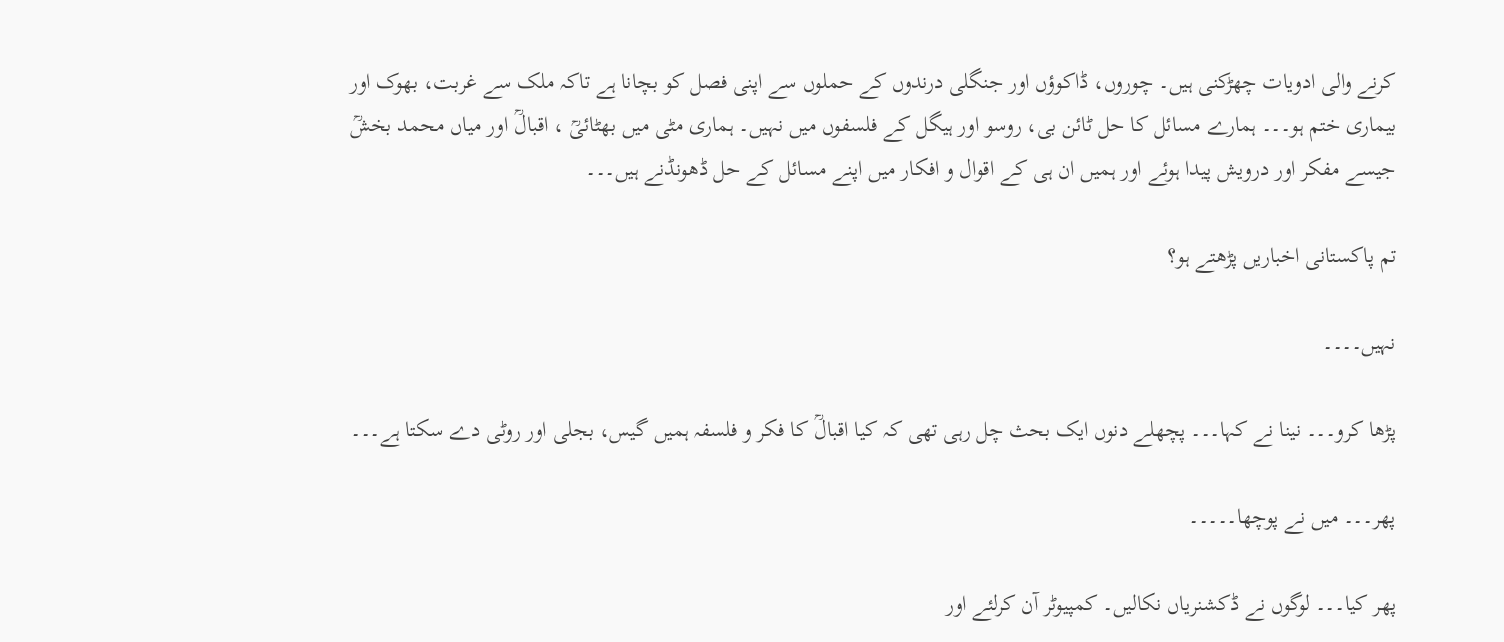کرنے والی ادویات چھڑکنی ہیں۔ چوروں، ڈاکوؤں اور جنگلی درندوں کے حملوں سے اپنی فصل کو بچانا ہے تاکہ ملک سے غربت، بھوک اور بیماری ختم ہو۔۔۔ ہمارے مسائل کا حل ٹائن بی، روسو اور ہیگل کے فلسفوں میں نہیں۔ ہماری مٹی میں بھٹائیؒ ، اقبالؒ اور میاں محمد بخشؒ جیسے مفکر اور درویش پیدا ہوئے اور ہمیں ان ہی کے اقوال و افکار میں اپنے مسائل کے حل ڈھونڈنے ہیں۔۔۔

تم پاکستانی اخباریں پڑھتے ہو؟

نہیں۔۔۔۔

پڑھا کرو۔۔۔ نینا نے کہا۔۔۔ پچھلے دنوں ایک بحث چل رہی تھی کہ کیا اقبالؒ کا فکر و فلسفہ ہمیں گیس، بجلی اور روٹی دے سکتا ہے۔۔۔

پھر۔۔۔ میں نے پوچھا۔۔۔۔۔

پھر کیا۔۔۔ لوگوں نے ڈکشنریاں نکالیں۔ کمپیوٹر آن کرلئے اور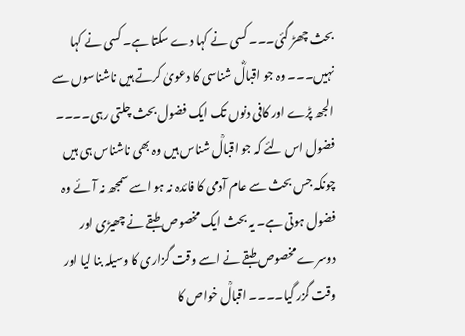بحث چھڑ گئی۔۔۔ کسی نے کہا دے سکتا ہے۔ کسی نے کہا نہیں۔۔۔ وہ جو اقبالؓ شناسی کا دعویٰ کرتے ہیں ناشناسوں سے الجھ پڑے اور کافی دنوں تک ایک فضول بحث چلتی رہی۔۔۔۔ فضول اس لئے کہ جو اقبالؒ شناس ہیں وہ بھی ناشناس ہی ہیں چونکہ جس بحث سے عام آدمی کا فائدہ نہ ہو اسے سمجھ نہ آئے وہ فضول ہوتی ہے۔ یہ بحث ایک مخصوص طبقے نے چھیڑی اور دوسرے مخصوص طبقے نے اسے وقت گزاری کا وسیلہ بنا لیا اور وقت گزر گیا۔۔۔۔ اقبالؒ خواص کا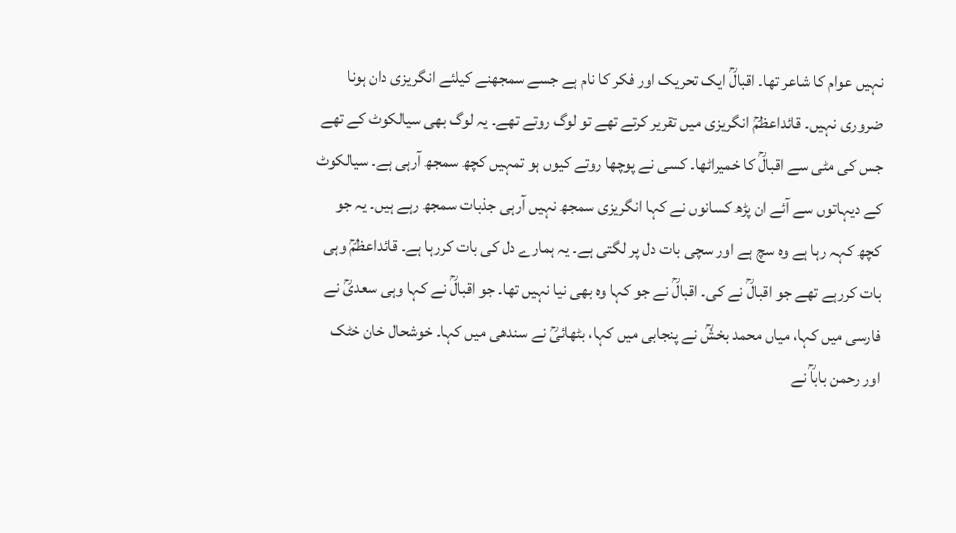نہیں عوام کا شاعر تھا۔ اقبالؒ ایک تحریک اور فکر کا نام ہے جسے سمجھنے کیلئے انگریزی دان ہونا ضروری نہیں۔ قائداعظمؒ انگریزی میں تقریر کرتے تھے تو لوگ روتے تھے۔ یہ لوگ بھی سیالکوٹ کے تھے جس کی مٹی سے اقبالؒ کا خمیراٹھا۔ کسی نے پوچھا روتے کیوں ہو تمہیں کچھ سمجھ آرہی ہے۔ سیالکوٹ کے دیہاتوں سے آئے ان پڑھ کسانوں نے کہا انگریزی سمجھ نہیں آرہی جذبات سمجھ رہے ہیں۔ یہ جو کچھ کہہ رہا ہے وہ سچ ہے اور سچی بات دل پر لگتی ہے۔ یہ ہمارے دل کی بات کررہا ہے۔ قائداعظمؒ وہی بات کررہے تھے جو اقبالؒ نے کی۔ اقبالؒ نے جو کہا وہ بھی نیا نہیں تھا۔ جو اقبالؒ نے کہا وہی سعدیؒ نے فارسی میں کہا، میاں محمد بخشؒ نے پنجابی میں کہا، بٹھائیؒ نے سندھی میں کہا۔ خوشحال خان خٹک اور رحمن باباؒ نے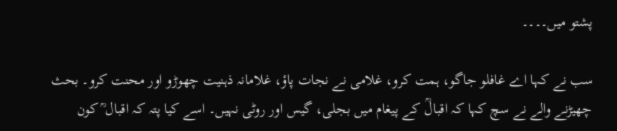پشتو میں۔۔۔۔

سب نے کہا اے غافلو جاگو، ہمت کرو، غلامی نے نجات پاؤ، غلامانہ ذہنیت چھوڑو اور محنت کرو۔ بحث چھیڑنے والے نے سچ کہا کہ اقبالؒ کے پیغام میں بجلی، گیس اور روٹی نہیں۔ اسے کیا پتہ کہ اقبال ؒ کون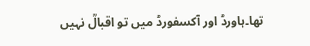تھا۔ہاورڈ اور آکسفورڈ میں تو اقبالؒ نہیں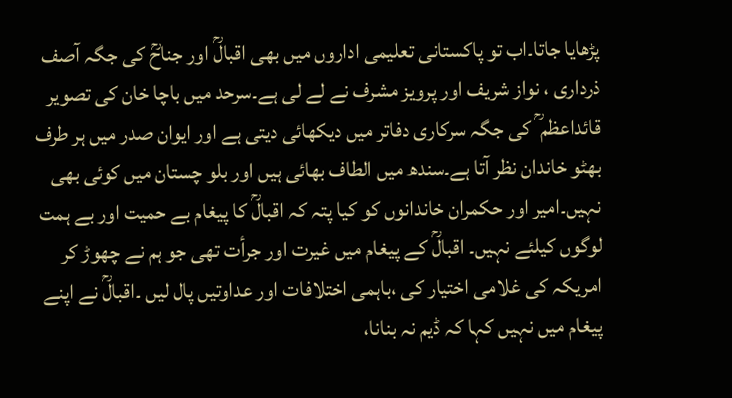پڑھایا جاتا۔اب تو پاکستانی تعلیمی اداروں میں بھی اقبالؒ اور جناحؒ کی جگہ آصف ذرداری ، نواز شریف اور پرویز مشرف نے لے لی ہے۔سرحد میں باچا خان کی تصویر قائداعظم ؒ کی جگہ سرکاری دفاتر میں دیکھائی دیتی ہے اور ایوان صدر میں ہر طرف بھٹو خاندان نظر آتا ہے۔سندھ میں الطاف بھائی ہیں اور بلو چستان میں کوئی بھی نہیں۔امیر اور حکمران خاندانوں کو کیا پتہ کہ اقبالؒ کا پیغام بے حمیت اور بے ہمت لوگوں کیلئے نہیں۔ اقبالؒ کے پیغام میں غیرت اور جرأت تھی جو ہم نے چھوڑ کر امریکہ کی غلامی اختیار کی ،باہمی اختلافات اور عداوتیں پال لیں ۔اقبالؒ نے اپنے پیغام میں نہیں کہا کہ ڈیم نہ بنانا،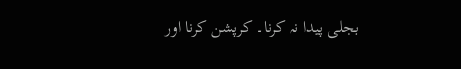بجلی پیدا نہ کرنا۔ کرپشن کرنا اور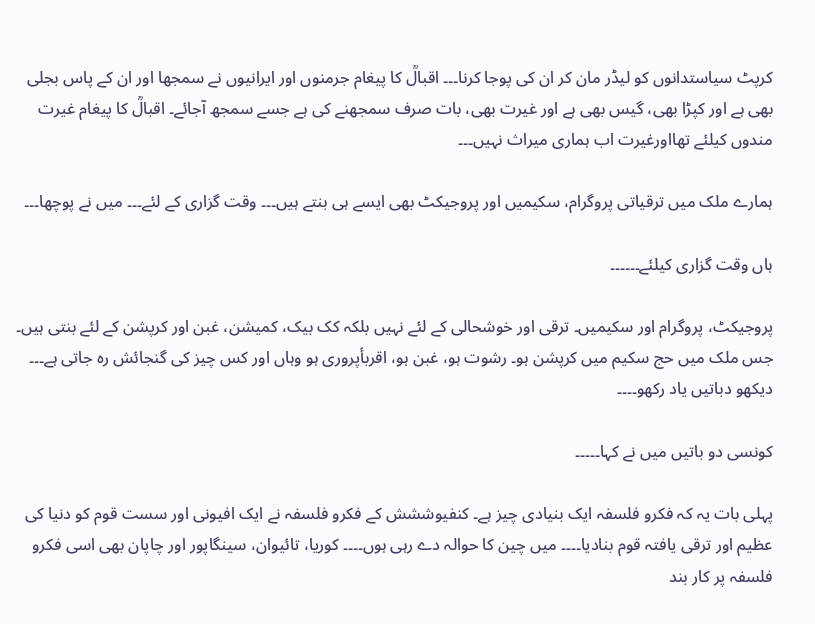کرپٹ سیاستدانوں کو لیڈر مان کر ان کی پوجا کرنا۔۔۔ اقبالؒ کا پیغام جرمنوں اور ایرانیوں نے سمجھا اور ان کے پاس بجلی بھی ہے اور کپڑا بھی، گیس بھی ہے اور غیرت بھی، بات صرف سمجھنے کی ہے جسے سمجھ آجائے۔ اقبالؒ کا پیغام غیرت مندوں کیلئے تھااورغیرت اب ہماری میراث نہیں۔۔۔

ہمارے ملک میں ترقیاتی پروگرام، سکیمیں اور پروجیکٹ بھی ایسے ہی بنتے ہیں۔۔۔ وقت گزاری کے لئے۔۔۔ میں نے پوچھا۔۔۔

ہاں وقت گزاری کیلئے۔۔۔۔۔۔

پروجیکٹ، پروگرام اور سکیمیں۔ ترقی اور خوشحالی کے لئے نہیں بلکہ کک بیک، کمیشن، غبن اور کرپشن کے لئے بنتی ہیں۔ جس ملک میں حج سکیم میں کرپشن ہو۔ رشوت ہو، غبن ہو، اقربأپروری ہو وہاں اور کس چیز کی گنجائش رہ جاتی ہے۔۔۔ دیکھو دباتیں یاد رکھو۔۔۔۔

کونسی دو باتیں میں نے کہا۔۔۔۔۔

پہلی بات یہ کہ فکرو فلسفہ ایک بنیادی چیز ہے۔ کنفیوششش کے فکرو فلسفہ نے ایک افیونی اور سست قوم کو دنیا کی عظیم اور ترقی یافتہ قوم بنادیا۔۔۔۔ میں چین کا حوالہ دے رہی ہوں۔۔۔۔ کوریا، تائیوان، سینگاپور اور چاپان بھی اسی فکرو فلسفہ پر کار بند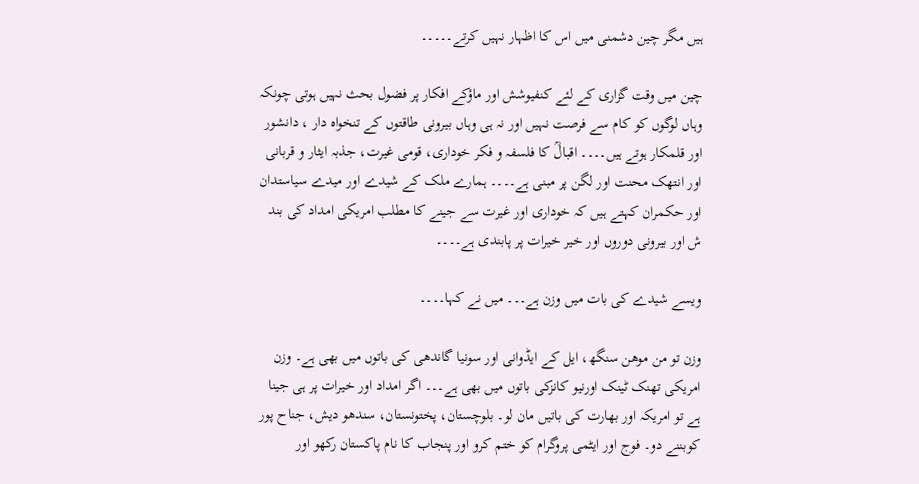ہیں مگر چین دشمنی میں اس کا اظہار نہیں کرتے۔۔۔۔۔

چین میں وقت گزاری کے لئے کنفیوشش اور ماؤکے افکار پر فضول بحث نہیں ہوتی چونکہ وہاں لوگوں کو کام سے فرصت نہیں اور نہ ہی وہاں بیرونی طاقتوں کے تنخواہ دار ، دانشور اور قلمکار ہوتے ہیں۔۔۔۔ اقبالؒ کا فلسفہ و فکر خوداری، قومی غیرت، جذبہ ایثار و قربانی اور انتھک محنت اور لگن پر مبنی ہے۔۔۔۔ ہمارے ملک کے شیدے اور میدے سیاستدان اور حکمران کہتے ہیں کہ خوداری اور غیرت سے جینے کا مطلب امریکی امداد کی بند ش اور بیرونی دوروں اور خیر خیرات پر پابندی ہے۔۔۔۔

ویسے شیدے کی بات میں وزن ہے۔۔۔ میں نے کہا۔۔۔۔

وزن تو من موھن سنگھ، ایل کے ایڈوانی اور سونیا گاندھی کی باتوں میں بھی ہے۔ وزن امریکی تھنک ٹینک اورنیو کانزکی باتوں میں بھی ہے۔۔۔ اگر امداد اور خیرات پر ہی جینا ہے تو امریکہ اور بھارت کی باتیں مان لو۔ بلوچستان، پختونستان، سندھو دیش، جناح پور کوبننے دو۔ فوج اور ایٹمی پروگرام کو ختم کرو اور پنجاب کا نام پاکستان رکھو اور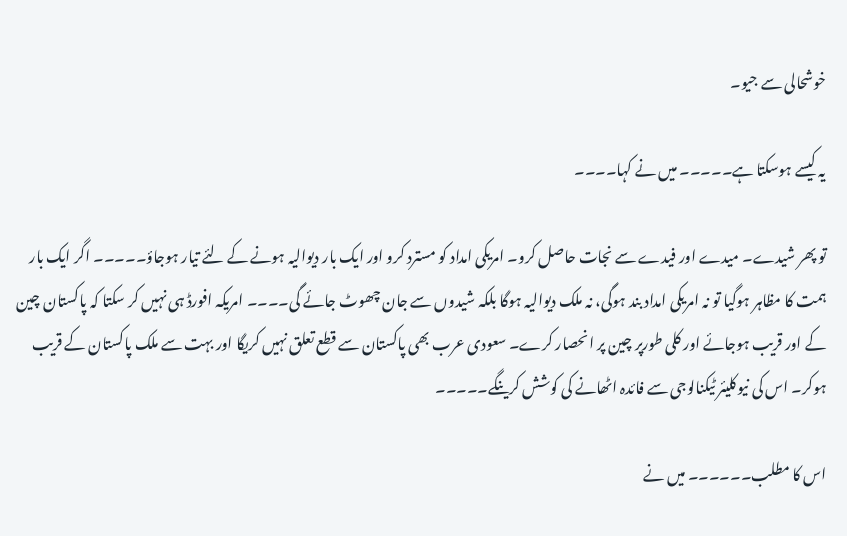خوشحالی سے جیو۔

یہ کیسے ہوسکتا ہے۔۔۔۔۔ میں نے کہا۔۔۔۔

تو پھر شیدے۔ میدے اور فیدے سے نجات حاصل کرو۔ امریکی امداد کو مسترد کرو اور ایک بار دیوالیہ ہونے کے لئے تیار ہوجاؤ۔۔۔۔۔ اگر ایک بار ہمت کا مظاہر ہوگیا تو نہ امریکی امداد بند ہوگی، نہ ملک دیوالیہ ہوگا بلکہ شیدوں سے جان چھوٹ جائے گی۔۔۔۔ امریکہ افورڈ ہی نہیں کر سکتا کہ پاکستان چین کے اور قریب ہوجائے اور کلی طورپر چین پر انحصار کرے۔ سعودی عرب بھی پاکستان سے قطع تعلق نہیں کریگا اور بہت سے ملک پاکستان کے قریب ہوکر۔ اس کی نیوکلیئر ٹیکنالوجی سے فائدہ اٹھانے کی کوشش کرینگے۔۔۔۔۔

اس کا مطلب۔۔۔۔۔۔ میں نے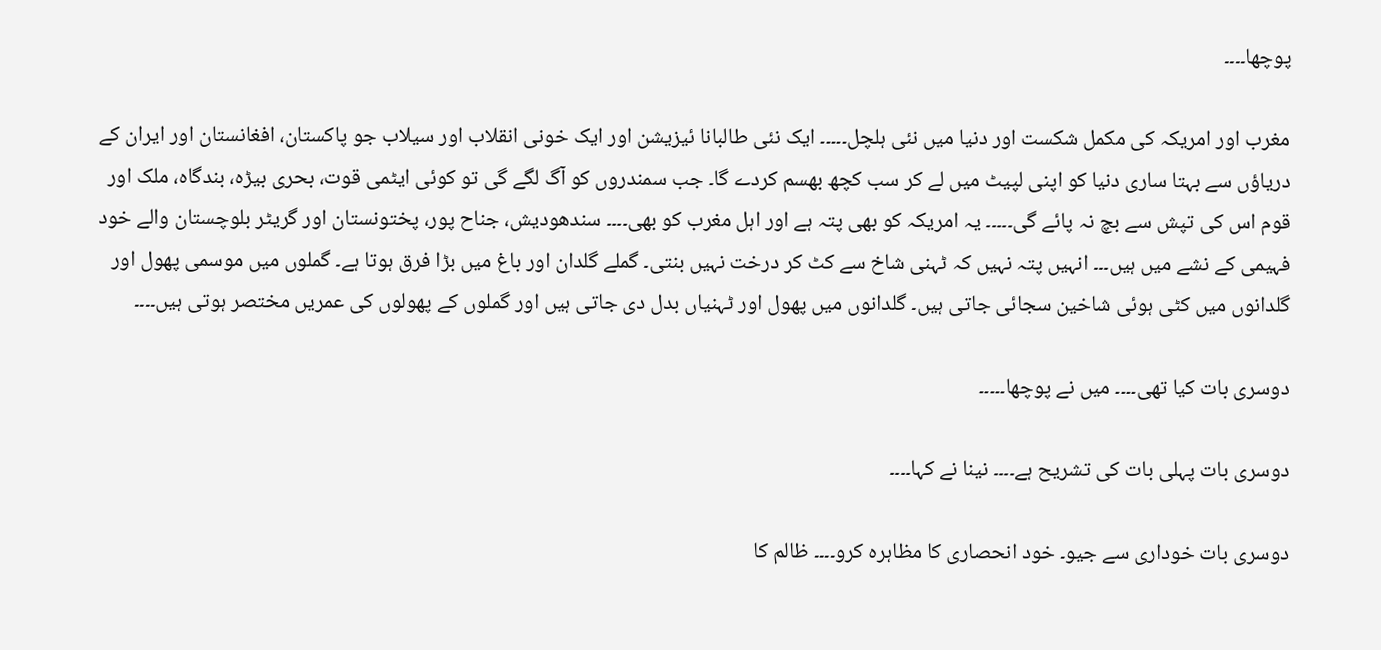پوچھا۔۔۔۔

مغرب اور امریکہ کی مکمل شکست اور دنیا میں نئی ہلچل۔۔۔۔۔ ایک نئی طالبانا ئیزیشن اور ایک خونی انقلاب اور سیلاب جو پاکستان، افغانستان اور ایران کے دریاؤں سے بہتا ساری دنیا کو اپنی لپیٹ میں لے کر سب کچھ بھسم کردے گا۔ جب سمندروں کو آگ لگے گی تو کوئی ایٹمی قوت، بحری بیڑہ، بندگاہ، ملک اور قوم اس کی تپش سے بچ نہ پائے گی۔۔۔۔۔ یہ امریکہ کو بھی پتہ ہے اور اہل مغرب کو بھی۔۔۔۔ سندھودیش، جناح پور، پختونستان اور گریٹر بلوچستان والے خود فہیمی کے نشے میں ہیں۔۔۔ انہیں پتہ نہیں کہ ٹہنی شاخ سے کٹ کر درخت نہیں بنتی۔ گملے گلدان اور باغ میں بڑا فرق ہوتا ہے۔ گملوں میں موسمی پھول اور گلدانوں میں کٹی ہوئی شاخین سجائی جاتی ہیں۔ گلدانوں میں پھول اور ٹہنیاں بدل دی جاتی ہیں اور گملوں کے پھولوں کی عمریں مختصر ہوتی ہیں۔۔۔۔

دوسری بات کیا تھی۔۔۔۔ میں نے پوچھا۔۔۔۔۔

دوسری بات پہلی بات کی تشریح ہے۔۔۔۔ نینا نے کہا۔۔۔۔

دوسری بات خوداری سے جیو۔ خود انحصاری کا مظاہرہ کرو۔۔۔۔ ظالم کا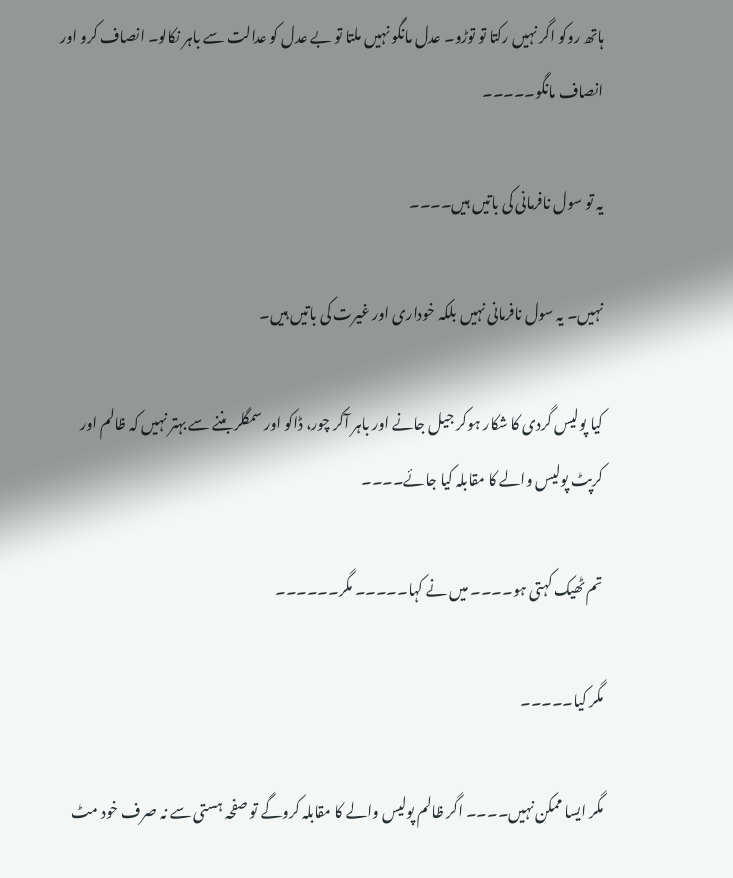ہاتھ روکو اگر نہیں رکتا تو توڑو۔ عدل مانگو نہیں ملتا تو بے عدل کو عدالت سے باہر نکالو۔ انصاف کرو اور انصاف مانگو۔۔۔۔۔

یہ تو سول نافرمانی کی باتیں ہیں۔۔۔۔

نہیں۔ یہ سول نافرمانی نہیں بلکہ خوداری اور غیرت کی باتیں ہیں۔

کیا پولیس گردی کا شکار ہوکر جیل جانے اور باہر آکر چور، ڈاکو اور سمگلر بننے سے بہتر نہیں کہ ظالم اور
کرپٹ پولیس والے کا مقابلہ کیا جائے۔۔۔۔

تم ٹھیک کہتی ہو۔۔۔۔ میں نے کہا۔۔۔۔۔ مگر۔۔۔۔۔۔

مگر کیا۔۔۔۔۔

مگر ایسا ممکن نہیں۔۔۔۔ اگر ظالم پولیس والے کا مقابلہ کروگے تو صفحہ ہستی سے نہ صرف خود مٹ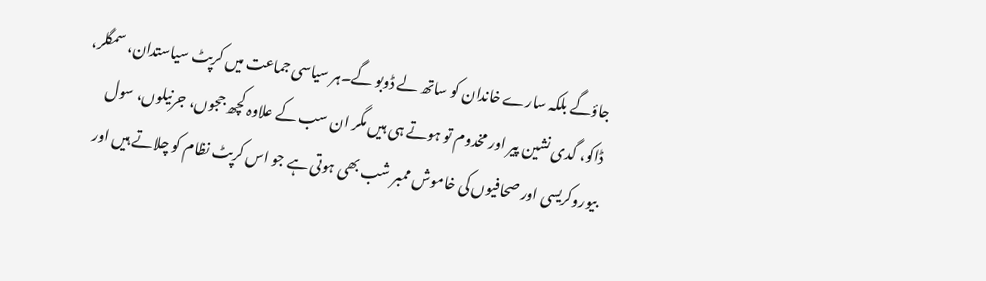جاؤگے بلکہ سارے خاندان کو ساتھ لے ڈوبو گے۔ہر سیاسی جماعت میں کرپٹ سیاستدان، سمگلر، ڈاکو، گدی نشین پیر اور مخدوم تو ہوتے ہی ہیں مگر ان سب کے علاوہ کچھ ججوں، جرنیلوں، سول بیوروکریسی اور صحافیوں کی خاموش ممبر شب بھی ہوتی ہے جو اس کرپٹ نظام کو چلاتے ہیں اور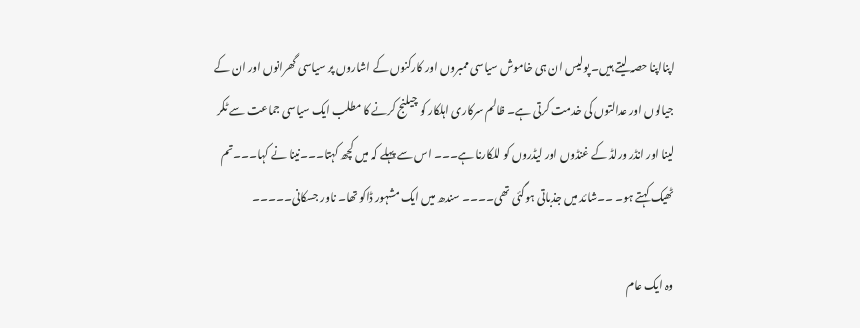اپنااپنا حصہ لیتے ہیں۔ پولیس ان ہی خاموش سیاسی ممبروں اور کارکنوں کے اشاروں پر سیاسی گھرانوں اور ان کے جیالوں اور عدالتوں کی خدمت کرتی ہے۔ ظالم سرکاری اہلکار کو چیلنج کرنے کا مطلب ایک سیاسی جماعت سے ٹکر لینا اور انڈر ورلڈ کے غنڈوں اور لیڈروں کو للکارنا ہے۔۔۔ اس سے پہلے کہ میں کچھ کہتا۔۔۔نینا نے کہا۔۔۔تم ٹھیک کہتے ہو۔ ۔۔شائد میں جذباتی ہوگئی تھی۔۔۔۔ سندھ میں ایک مشہور ڈاکو تھا۔ ناور جسکانی۔۔۔۔۔

وہ ایک عام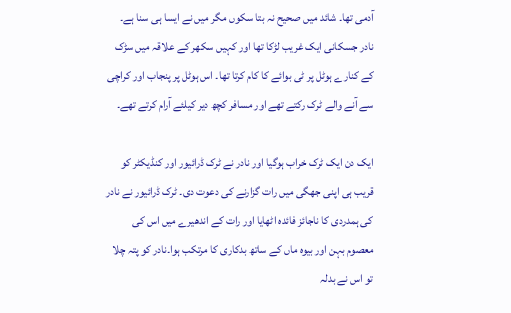آدمی تھا۔ شائد میں صحیح نہ بتا سکوں مگر میں نے ایسا ہی سنا ہے۔ نادر جسکانی ایک غریب لڑکا تھا اور کہیں سکھر کے علاقہ میں سڑک کے کنارے ہوٹل پر ٹی بوائے کا کام کرتا تھا۔ اس ہوٹل پر پنجاب اور کراچی سے آنے والے ٹرک رکتے تھے اور مسافر کچھ دیر کیلئے آرام کرتے تھے۔

ایک دن ایک ٹرک خراب ہوگیا اور نادر نے ٹرک ڈرائیور اور کنڈیکٹر کو قریب ہی اپنی جھگی میں رات گزارنے کی دعوت دی۔ ٹرک ڈرائیور نے نادر کی ہمدردی کا ناجائز فائدہ اٹھایا اور رات کے اندھیرے میں اس کی معصوم بہن اور بیوہ ماں کے ساتھ بدکاری کا مرتکب ہوا۔نادر کو پتہ چلا تو اس نے بدلہ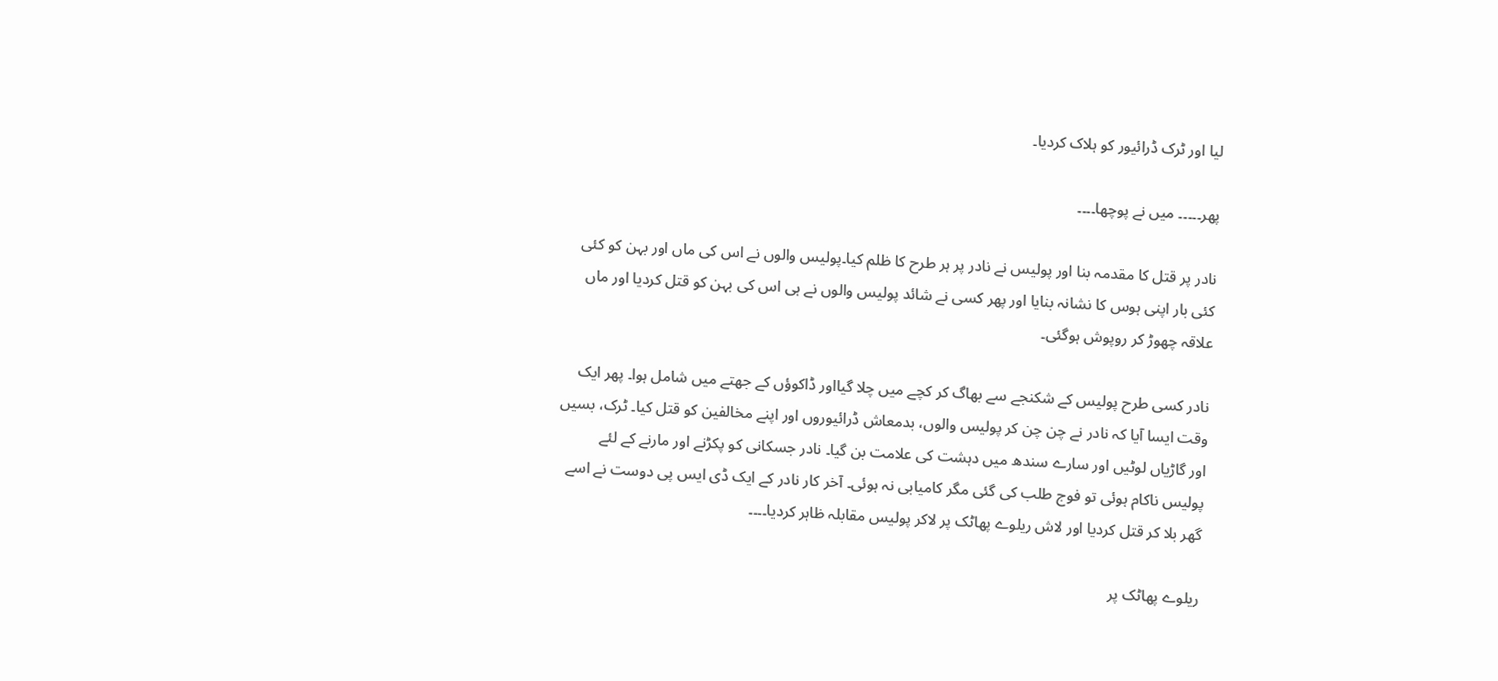لیا اور ٹرک ڈرائیور کو ہلاک کردیا۔

پھر۔۔۔۔۔ میں نے پوچھا۔۔۔۔

نادر پر قتل کا مقدمہ بنا اور پولیس نے نادر پر ہر طرح کا ظلم کیا۔پولیس والوں نے اس کی ماں اور بہن کو کئی کئی بار اپنی ہوس کا نشانہ بنایا اور پھر کسی نے شائد پولیس والوں نے ہی اس کی بہن کو قتل کردیا اور ماں علاقہ چھوڑ کر روپوش ہوگئی۔

نادر کسی طرح پولیس کے شکنجے سے بھاگ کر کچے میں چلا گیااور ڈاکوؤں کے جھتے میں شامل ہوا۔ پھر ایک وقت ایسا آیا کہ نادر نے چن چن کر پولیس والوں، بدمعاش ڈرائیوروں اور اپنے مخالفین کو قتل کیا۔ ٹرک، بسیں اور گاڑیاں لوٹیں اور سارے سندھ میں دہشت کی علامت بن گیا۔ نادر جسکانی کو پکڑنے اور مارنے کے لئے پولیس ناکام ہوئی تو فوج طلب کی گئی مگر کامیابی نہ ہوئی۔ آخر کار نادر کے ایک ڈی ایس پی دوست نے اسے گھر بلا کر قتل کردیا اور لاش ریلوے پھاٹک پر لاکر پولیس مقابلہ ظاہر کردیا۔۔۔۔

ریلوے پھاٹک پر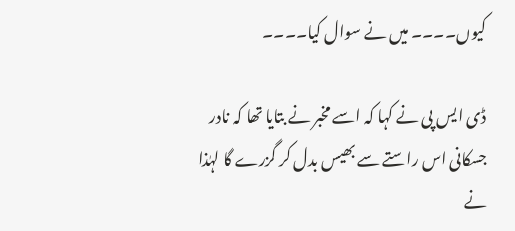کیوں۔۔۔۔ میں نے سوال کیا۔۔۔۔

ڈی ایس پی نے کہا کہ اسے مخبر نے بتایا تھا کہ نادر جسکانی اس راستے سے بھیس بدل کر گزرے گا لہٰذا نے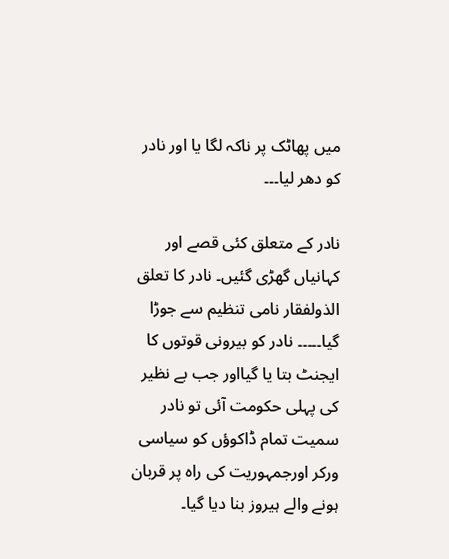میں پھاٹک پر ناکہ لگا یا اور نادر کو دھر لیا۔۔۔

نادر کے متعلق کئی قصے اور کہانیاں گھڑی گئیں۔ نادر کا تعلق الذولفقار نامی تنظیم سے جوڑا گیا۔۔۔۔۔ نادر کو بیرونی قوتوں کا ایجنٹ بتا یا گیااور جب بے نظیر کی پہلی حکومت آئی تو نادر سمیت تمام ڈاکوؤں کو سیاسی ورکر اورجمہوریت کی راہ پر قربان ہونے والے ہیروز بنا دیا گیا۔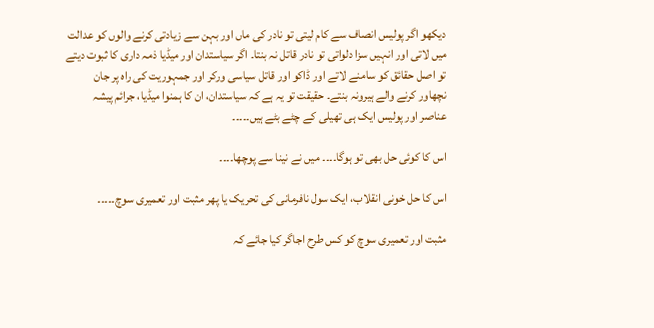دیکھو اگر پولیس انصاف سے کام لیتی تو نادر کی ماں اور بہن سے زیادتی کرنے والوں کو عدالت میں لاتی اور انہیں سزا دلواتی تو نادر قاتل نہ بنتا۔ اگر سیاستدان اور میڈیا ذمہ داری کا ثبوت دیتے تو اصل حقائق کو سامنے لاتے اور ڈاکو اور قاتل سیاسی ورکر اور جمہوریت کی راہ پر جان نچھاور کرنے والے ہیرونہ بنتے۔ حقیقت تو یہ ہے کہ سیاستدان، ان کا ہمنوا میڈیا، جرائم پیشہ عناصر اور پولیس ایک ہی تھیلی کے چٹے بٹے ہیں۔۔۔۔۔

اس کا کوئی حل بھی تو ہوگا۔۔۔۔ میں نے نینا سے پوچھا۔۔۔۔

اس کا حل خونی انقلاب، ایک سول نافرمانی کی تحریک یا پھر مثبت اور تعمیری سوچ۔۔۔۔۔

مثبت اور تعمیری سوچ کو کس طرح اجاگر کیا جائے کہ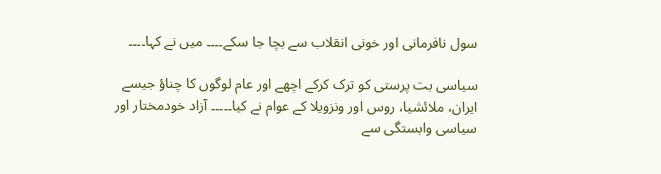سول نافرمانی اور خونی انقلاب سے بچا جا سکے۔۔۔۔ میں نے کہا۔۔۔۔

سیاسی بت پرستی کو ترک کرکے اچھے اور عام لوگوں کا چناؤ جیسے ایران، ملائشیا، روس اور ونزویلا کے عوام نے کیا۔۔۔۔۔ آزاد خودمختار اور سیاسی وابستگی سے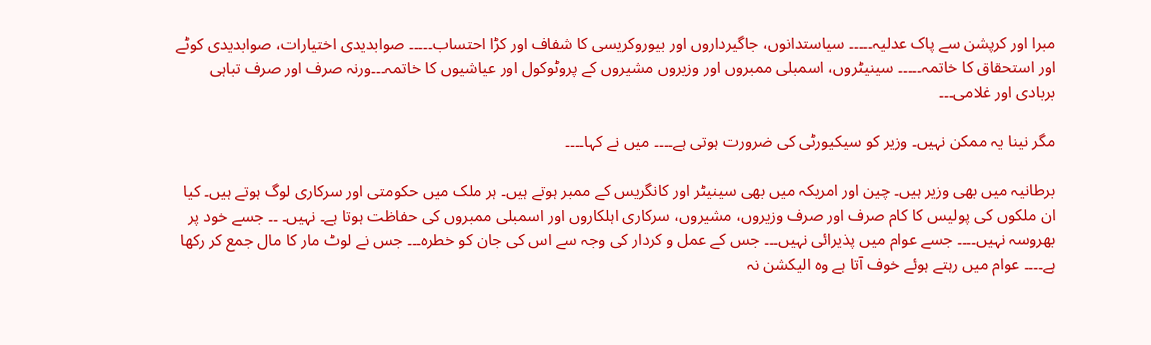مبرا اور کرپشن سے پاک عدلیہ۔۔۔۔۔ سیاستدانوں، جاگیرداروں اور بیوروکریسی کا شفاف اور کڑا احتساب۔۔۔۔۔ صوابدیدی اختیارات، صوابدیدی کوٹے اور استحقاق کا خاتمہ۔۔۔۔۔ سینیٹروں، اسمبلی ممبروں اور وزیروں مشیروں کے پروٹوکول اور عیاشیوں کا خاتمہ۔۔۔ورنہ صرف اور صرف تباہی بربادی اور غلامی۔۔۔

مگر نینا یہ ممکن نہیں۔ وزیر کو سیکیورٹی کی ضرورت ہوتی ہے۔۔۔۔ میں نے کہا۔۔۔۔

برطانیہ میں بھی وزیر ہیں۔ چین اور امریکہ میں بھی سینیٹر اور کانگریس کے ممبر ہوتے ہیں۔ ہر ملک میں حکومتی اور سرکاری لوگ ہوتے ہیں۔ کیا ان ملکوں کی پولیس کا کام صرف اور صرف وزیروں، مشیروں، سرکاری اہلکاروں اور اسمبلی ممبروں کی حفاظت ہوتا ہے۔ نہیں۔ ۔۔ جسے خود پر بھروسہ نہیں۔۔۔۔ جسے عوام میں پذیرائی نہیں۔۔۔ جس کے عمل و کردار کی وجہ سے اس کی جان کو خطرہ۔۔۔ جس نے لوٹ مار کا مال جمع کر رکھا ہے۔۔۔۔ عوام میں رہتے ہوئے خوف آتا ہے وہ الیکشن نہ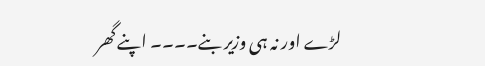لڑے اور نہ ہی وزیر بنے۔۔۔۔ اپنے گھر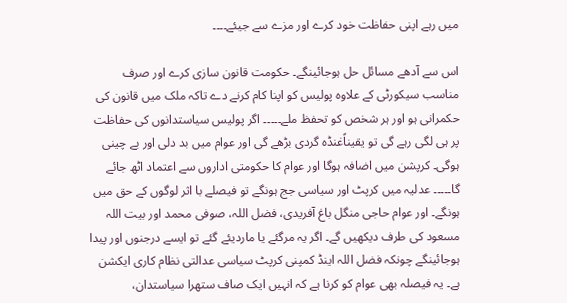میں رہے اپنی حفاظت خود کرے اور مزے سے جیئے۔۔۔۔

اس سے آدھے مسائل حل ہوجائینگے۔ حکومت قانون سازی کرے اور صرف مناسب سیکورٹی کے علاوہ پولیس کو اپنا کام کرنے دے تاکہ ملک میں قانون کی حکمرانی ہو اور ہر شخص کو تحفظ ملے۔۔۔۔۔ اگر پولیس سیاستدانوں کی حفاظت پر ہی لگی رہے گی تو یقیناًغنڈہ گردی بڑھے گی اور عوام میں بد دلی اور بے چینی ہوگی۔ کرپشن میں اضافہ ہوگا اور عوام کا حکومتی اداروں سے اعتماد اٹھ جائے گا۔۔۔۔۔ عدلیہ میں کرپٹ اور سیاسی جج ہونگے تو فیصلے با اثر لوگوں کے حق میں ہونگے۔ اور عوام حاجی منگل باغ آفریدی، فضل اللہ، صوفی محمد اور بیت اللہ مسعود کی طرف دیکھیں گے۔ اگر یہ مرگئے یا ماردیئے گئے تو ایسے درجنوں اور پیدا ہوجائینگے چونکہ فضل اللہ اینڈ کمپنی کرپٹ سیاسی عدالتی نظام کاری ایکشن ہے۔ یہ فیصلہ بھی عوام کو کرنا ہے کہ انہیں ایک صاف ستھرا سیاستدان،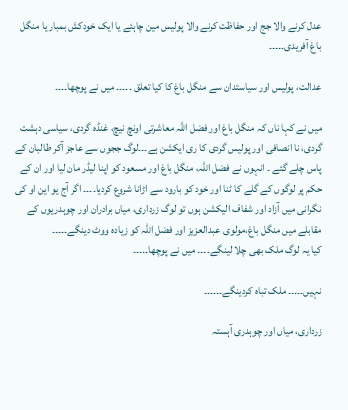عدل کرنے والا جج اور حفاظت کرنے والا پولیس مین چاہئے یا ایک خودکش بمبار یا منگل باغ آفریدی۔۔۔۔۔

عدالت، پولیس اور سیاستدان سے منگل باغ کا کیا تعلق ۔۔۔۔۔ میں نے پوچھا۔۔۔۔

میں نے کہا ناں کہ منگل باغ اور فضل اللہ معاشرتی اونچ نیچ، غنڈہ گردی، سیاسی دہشت گردی، نا انصافی اور پولیس گردی کا ری ایکشن ہے۔۔۔لوگ ججوں سے عاجز آکر طالبان کے پاس چلے گئے ۔ انہوں نے فضل اللہ، منگل باغ اور مسعود کو اپنا لیڈر مان لیا اور ان کے حکم پر لوگوں کے گلے کا ٹنا اور خود کو بارود سے اڑانا شروع کردیا۔۔۔۔ اگر آج یو این او کی نگرانی میں آزاد اور شفاف الیکشن ہوں تو لوگ زرداری، میاں برادران اور چوہدریوں کے مقابلے میں منگل باغ،مولوی عبدالعزیز اور فضل اللہ کو زیادہ ووٹ دینگے۔۔۔۔۔
کیا یہ لوگ ملک بھی چلا لینگے۔۔۔۔ میں نے پوچھا۔۔۔۔۔

نہیں۔۔۔۔۔ ملک تباہ کردینگے۔۔۔۔۔۔

زرداری، میاں اور چوہدری آہستہ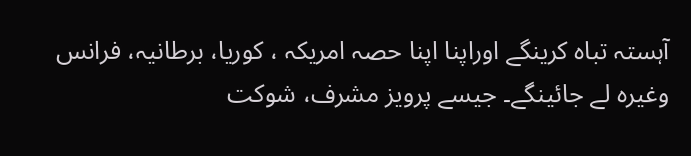آہستہ تباہ کرینگے اوراپنا اپنا حصہ امریکہ ، کوریا، برطانیہ، فرانس وغیرہ لے جائینگے۔ جیسے پرویز مشرف، شوکت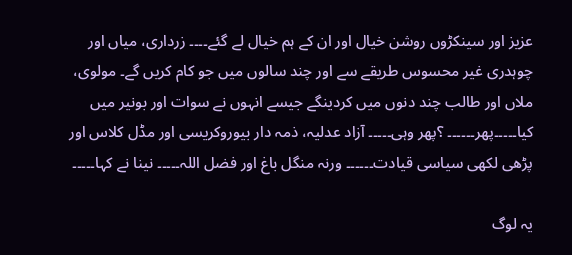عزیز اور سینکڑوں روشن خیال اور ان کے ہم خیال لے گئے۔۔۔۔ زرداری، میاں اور چوہدری غیر محسوس طریقے سے اور چند سالوں میں جو کام کریں گے۔ مولوی، ملاں اور طالب چند دنوں میں کردینگے جیسے انہوں نے سوات اور بونیر میں کیا۔۔۔۔۔پھر۔۔۔۔۔۔ ؟پھر وہی۔۔۔۔۔ آزاد عدلیہ، ذمہ دار بیوروکریسی اور مڈل کلاس اور پڑھی لکھی سیاسی قیادت۔۔۔۔۔۔ ورنہ منگل باغ اور فضل اللہ۔۔۔۔۔ نینا نے کہا۔۔۔۔۔

یہ لوگ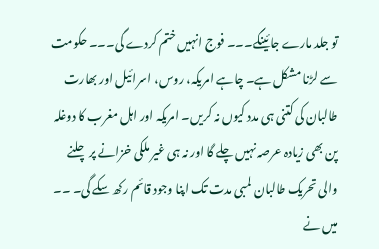تو جلد مارے جائینگے۔۔۔ فوج انہیں ختم کردے گی۔۔۔ حکومت سے لڑنا مشکل ہے۔ چاہے امریکہ، روس، اسرائیل اور بھارت طالبان کی کتنی ہی مدد کیوں نہ کریں۔ امریکہ اور اہل مغرب کا دوغلہ پن بھی زیادہ عرصہ نہیں چلے گا اور نہ ہی غیر ملکی خزانے پر چلنے والی تحریک طالبان لمبی مدت تک اپنا وجود قائم رکھ سکے گی۔ ۔۔ میں نے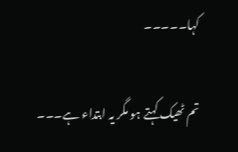کہا۔۔۔۔۔

تم ٹھیک کہتے ہو مگر یہ ابتداء ہے۔۔۔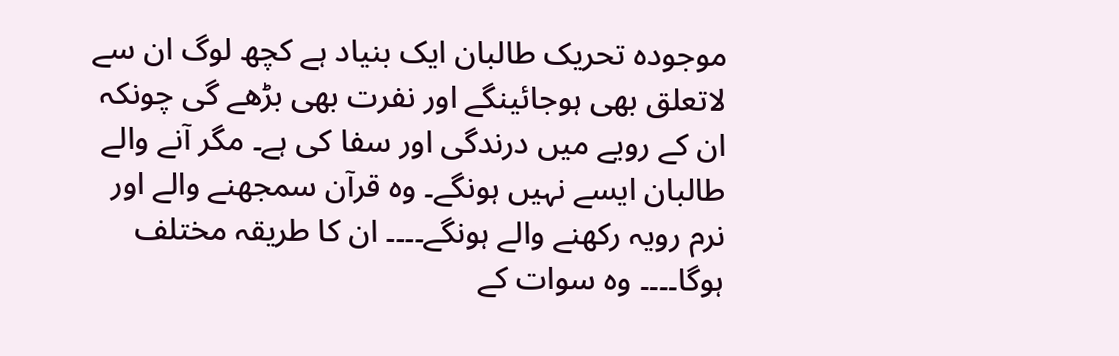موجودہ تحریک طالبان ایک بنیاد ہے کچھ لوگ ان سے لاتعلق بھی ہوجائینگے اور نفرت بھی بڑھے گی چونکہ ان کے رویے میں درندگی اور سفا کی ہے۔ مگر آنے والے طالبان ایسے نہیں ہونگے۔ وہ قرآن سمجھنے والے اور نرم رویہ رکھنے والے ہونگے۔۔۔۔ ان کا طریقہ مختلف ہوگا۔۔۔۔ وہ سوات کے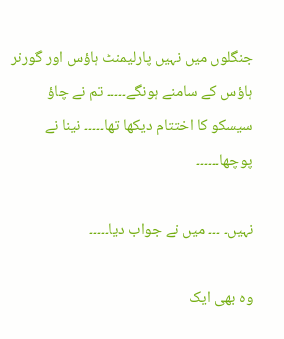جنگلوں میں نہیں پارلیمنٹ ہاؤس اور گورنر ہاؤس کے سامنے ہونگے۔۔۔۔۔ تم نے چاؤ سیسکو کا اختتام دیکھا تھا۔۔۔۔۔ نینا نے پوچھا۔۔۔۔۔۔

نہیں۔ ۔۔۔ میں نے جواب دیا۔۔۔۔۔

وہ بھی ایک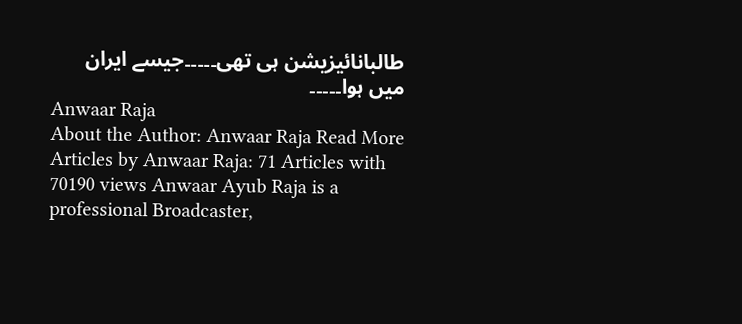طالبانائیزیشن ہی تھی۔۔۔۔۔جیسے ایران میں ہوا۔۔۔۔۔
Anwaar Raja
About the Author: Anwaar Raja Read More Articles by Anwaar Raja: 71 Articles with 70190 views Anwaar Ayub Raja is a professional Broadcaster,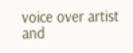voice over artist and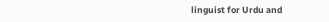linguist for Urdu and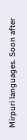Mirpuri languages. Soon after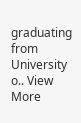graduating from University o.. View More